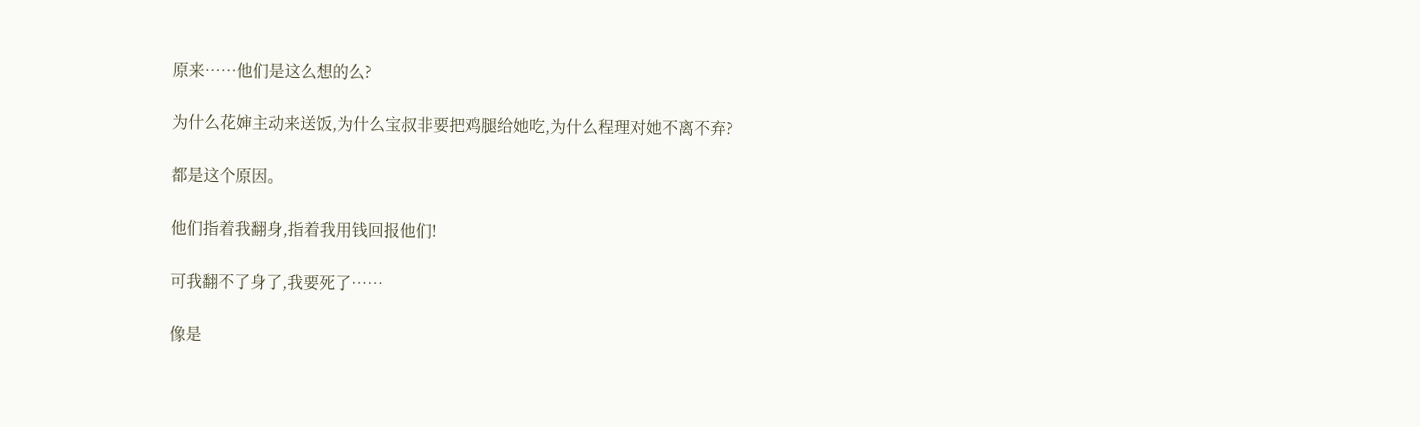原来……他们是这么想的么?

为什么花婶主动来送饭,为什么宝叔非要把鸡腿给她吃,为什么程理对她不离不弃?

都是这个原因。

他们指着我翻身,指着我用钱回报他们!

可我翻不了身了,我要死了……

像是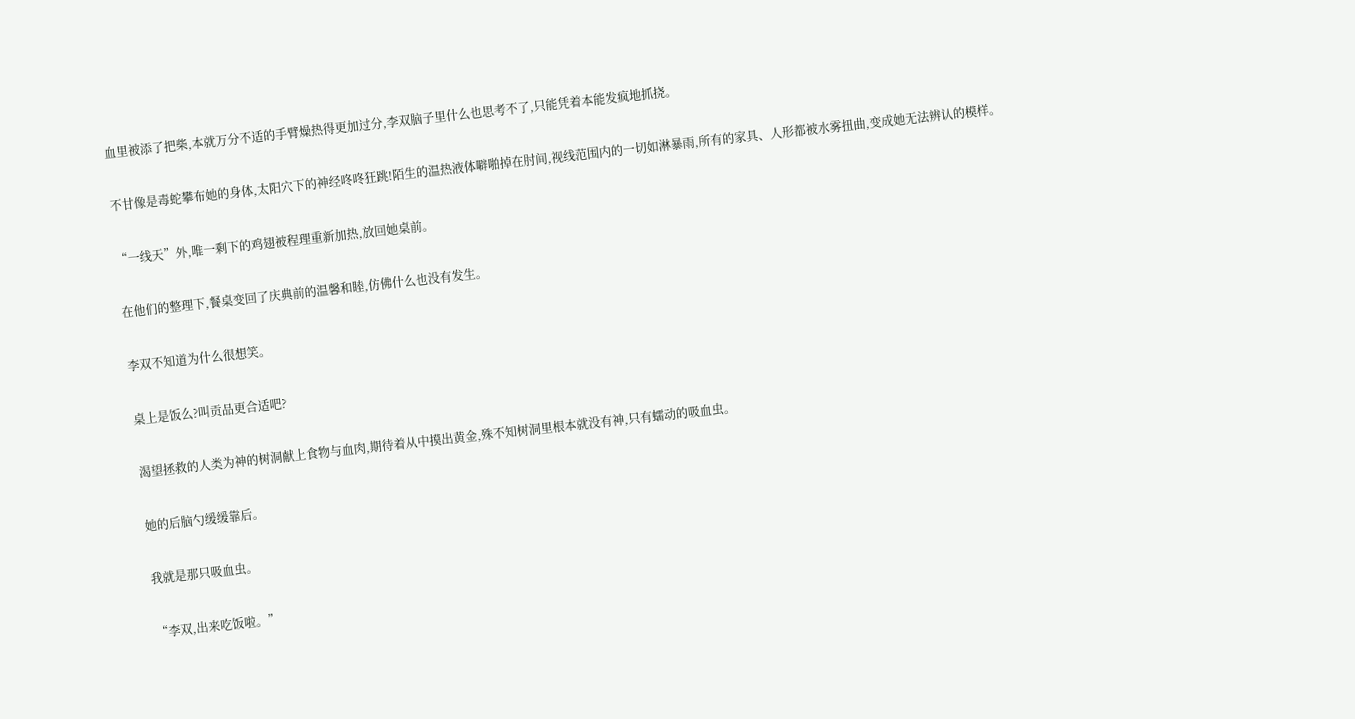血里被添了把柴,本就万分不适的手臂燥热得更加过分,李双脑子里什么也思考不了,只能凭着本能发疯地抓挠。

不甘像是毒蛇攀布她的身体,太阳穴下的神经咚咚狂跳!陌生的温热液体噼啪掉在肘间,视线范围内的一切如淋暴雨,所有的家具、人形都被水雾扭曲,变成她无法辨认的模样。

“一线天”外,唯一剩下的鸡翅被程理重新加热,放回她桌前。

在他们的整理下,餐桌变回了庆典前的温馨和睦,仿佛什么也没有发生。

李双不知道为什么很想笑。

桌上是饭么?叫贡品更合适吧?

渴望拯救的人类为神的树洞献上食物与血肉,期待着从中摸出黄金,殊不知树洞里根本就没有神,只有蠕动的吸血虫。

她的后脑勺缓缓靠后。

我就是那只吸血虫。

“李双,出来吃饭啦。”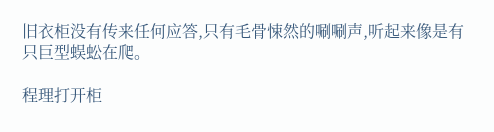旧衣柜没有传来任何应答,只有毛骨悚然的唰唰声,听起来像是有只巨型蜈蚣在爬。

程理打开柜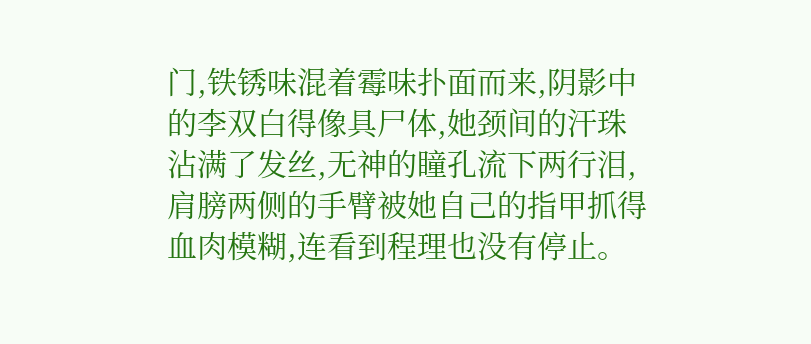门,铁锈味混着霉味扑面而来,阴影中的李双白得像具尸体,她颈间的汗珠沾满了发丝,无神的瞳孔流下两行泪,肩膀两侧的手臂被她自己的指甲抓得血肉模糊,连看到程理也没有停止。